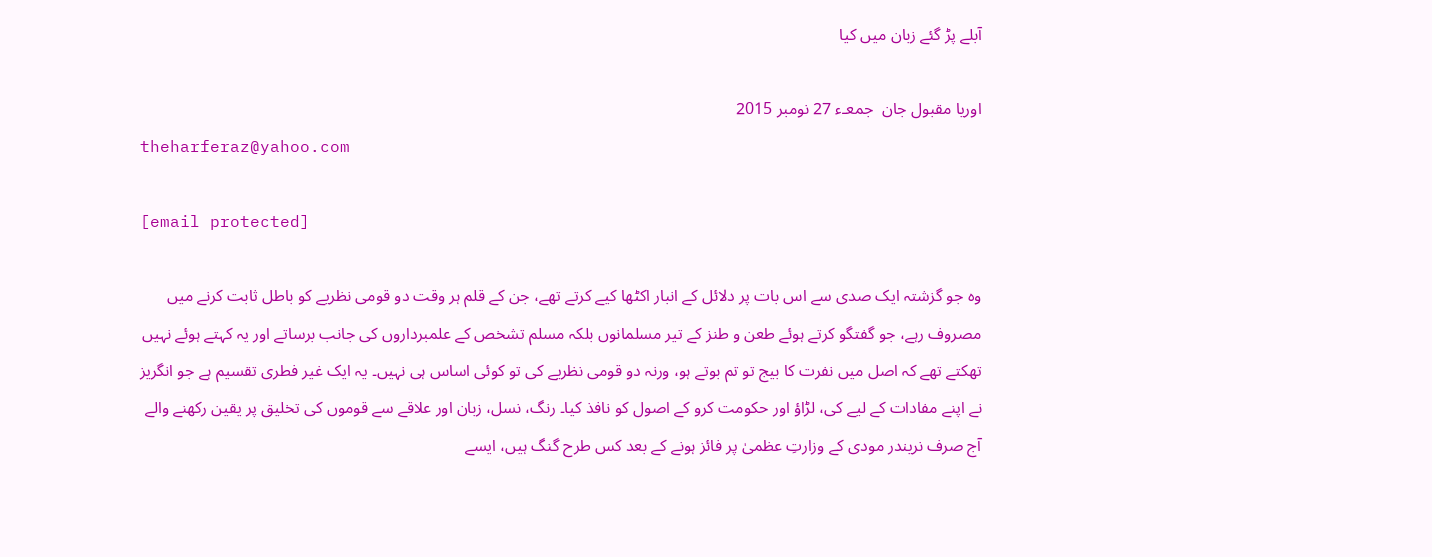آبلے پڑ گئے زبان میں کیا

اوریا مقبول جان  جمعـء 27 نومبر 2015
theharferaz@yahoo.com

[email protected]

وہ جو گزشتہ ایک صدی سے اس بات پر دلائل کے انبار اکٹھا کیے کرتے تھے، جن کے قلم ہر وقت دو قومی نظریے کو باطل ثابت کرنے میں مصروف رہے، جو گفتگو کرتے ہوئے طعن و طنز کے تیر مسلمانوں بلکہ مسلم تشخص کے علمبرداروں کی جانب برساتے اور یہ کہتے ہوئے نہیں تھکتے تھے کہ اصل میں نفرت کا بیج تو تم بوتے ہو، ورنہ دو قومی نظریے کی تو کوئی اساس ہی نہیں۔ یہ ایک غیر فطری تقسیم ہے جو انگریز نے اپنے مفادات کے لیے کی، لڑاؤ اور حکومت کرو کے اصول کو نافذ کیا۔ رنگ، نسل، زبان اور علاقے سے قوموں کی تخلیق پر یقین رکھنے والے آج صرف نریندر مودی کے وزارتِ عظمیٰ پر فائز ہونے کے بعد کس طرح گنگ ہیں، ایسے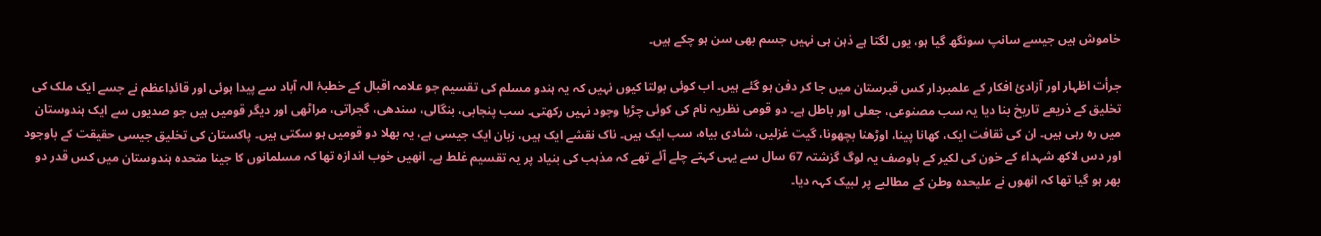خاموش ہیں جیسے سانپ سونگھ گیا ہو، یوں لگتا ہے ذہن ہی نہیں جسم بھی سن ہو چکے ہیں۔

جرأت اظہار اور آزادیٔ افکار کے علمبردار کس قبرستان میں جا کر دفن ہو گئے ہیں۔ اب کوئی بولتا کیوں نہیں کہ یہ ہندو مسلم کی تقسیم جو علامہ اقبال کے خطبۂ الہ آباد سے پیدا ہوئی اور قائدِاعظم نے جسے ایک ملک کی تخلیق کے ذریعے تاریخ بنا دیا یہ سب مصنوعی، جعلی اور باطل ہے۔ دو قومی نظریہ نام کی کوئی چڑیا وجود نہیں رکھتی۔ سب پنجابی، بنگالی، سندھی، گجراتی، مراٹھی اور دیگر قومیں ہیں جو صدیوں سے ایک ہندوستان میں رہ رہی ہیں۔ ان کی ثقافت ایک، کھانا پینا، اوڑھنا بچھونا، گیت غزلیں، شادی بیاہ، سب ایک ہیں۔ ناک نقشے ایک ہیں، زبان ایک جیسی ہے، یہ بھلا دو قومیں ہو سکتی ہیں۔ پاکستان کی تخلیق جیسی حقیقت کے باوجود اور دس لاکھ شہداء کے خون کی لکیر کے باوصف یہ لوگ گزشتہ 67 سال سے یہی کہتے چلے آئے تھے کہ مذہب کی بنیاد پر یہ تقسیم غلط ہے۔ انھیں خوب اندازہ تھا کہ مسلمانوں کا جینا متحدہ ہندوستان میں کس قدر دو بھر ہو گیا تھا کہ انھوں نے علیحدہ وطن کے مطالبے پر لبیک کہہ دیا۔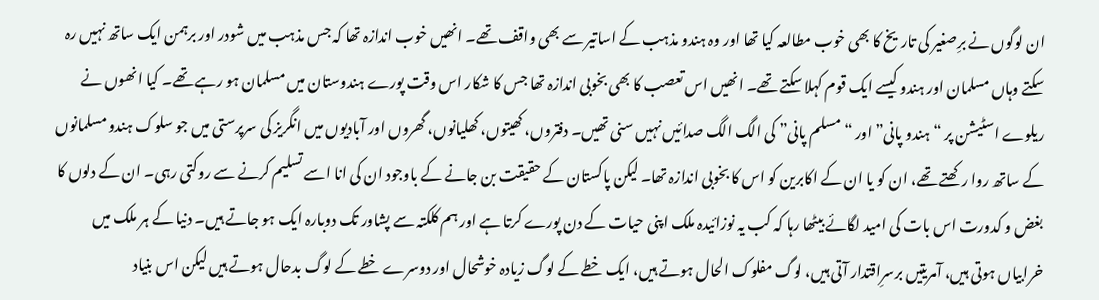ان لوگوں نے برِصغیر کی تاریخ کا بھی خوب مطالعہ کیا تھا اور وہ ہندو مذہب کے اساتیر سے بھی واقف تھے۔ انھیں خوب اندازہ تھا کہ جس مذہب میں شودر اور برہمن ایک ساتھ نہیں رہ سکتے وہاں مسلمان اور ہندو کیسے ایک قوم کہلا سکتے تھے۔ انھیں اس تعصب کا بھی بخوبی اندازہ تھا جس کا شکار اس وقت پورے ہندوستان میں مسلمان ہو رہے تھے۔ کیا انھوں نے ریلوے اسٹیشن پر “ہندو پانی” اور “مسلم پانی” کی الگ الگ صدائیں نہیں سنی تھیں۔ دفتروں، کھیتوں، کھلیانوں، گھروں اور آبادیوں میں انگریز کی سرپرستی میں جو سلوک ہندو مسلمانوں کے ساتھ روا رکھتے تھے، ان کو یا ان کے اکابرین کو اس کا بخوبی اندازہ تھا۔ لیکن پاکستان کے حقیقت بن جانے کے باوجود ان کی انا اسے تسلیم کرنے سے روکتی رہی۔ ان کے دلوں کا بغض و کدورت اس بات کی امید لگائے بیٹھا رہا کہ کب یہ نوزائیدہ ملک اپنی حیات کے دن پورے کرتا ہے اور ہم کلکتہ سے پشاور تک دوبارہ ایک ہو جاتے ہیں۔ دنیا کے ہر ملک میں خرابیاں ہوتی ہیں، آمریتیں برسرِاقتدار آتی ہیں، لوگ مفلوک الحال ہوتے ہیں، ایک خطے کے لوگ زیادہ خوشحال اور دوسرے خطے کے لوگ بدحال ہوتے ہیں لیکن اس بنیاد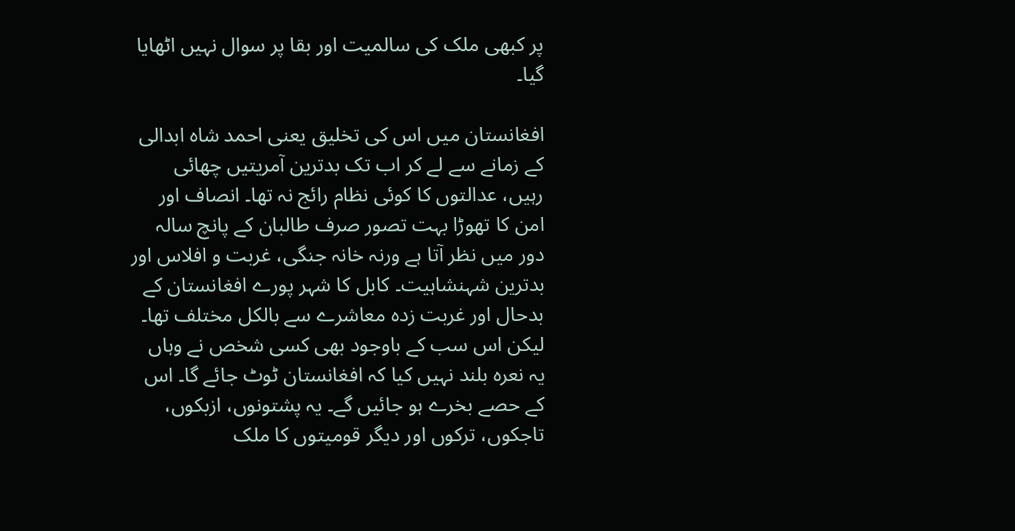پر کبھی ملک کی سالمیت اور بقا پر سوال نہیں اٹھایا گیا۔

افغانستان میں اس کی تخلیق یعنی احمد شاہ ابدالی کے زمانے سے لے کر اب تک بدترین آمریتیں چھائی رہیں، عدالتوں کا کوئی نظام رائج نہ تھا۔ انصاف اور امن کا تھوڑا بہت تصور صرف طالبان کے پانچ سالہ دور میں نظر آتا ہے ورنہ خانہ جنگی، غربت و افلاس اور بدترین شہنشاہیت۔ کابل کا شہر پورے افغانستان کے بدحال اور غربت زدہ معاشرے سے بالکل مختلف تھا۔ لیکن اس سب کے باوجود بھی کسی شخص نے وہاں یہ نعرہ بلند نہیں کیا کہ افغانستان ٹوٹ جائے گا۔ اس کے حصے بخرے ہو جائیں گے۔ یہ پشتونوں، ازبکوں، تاجکوں، ترکوں اور دیگر قومیتوں کا ملک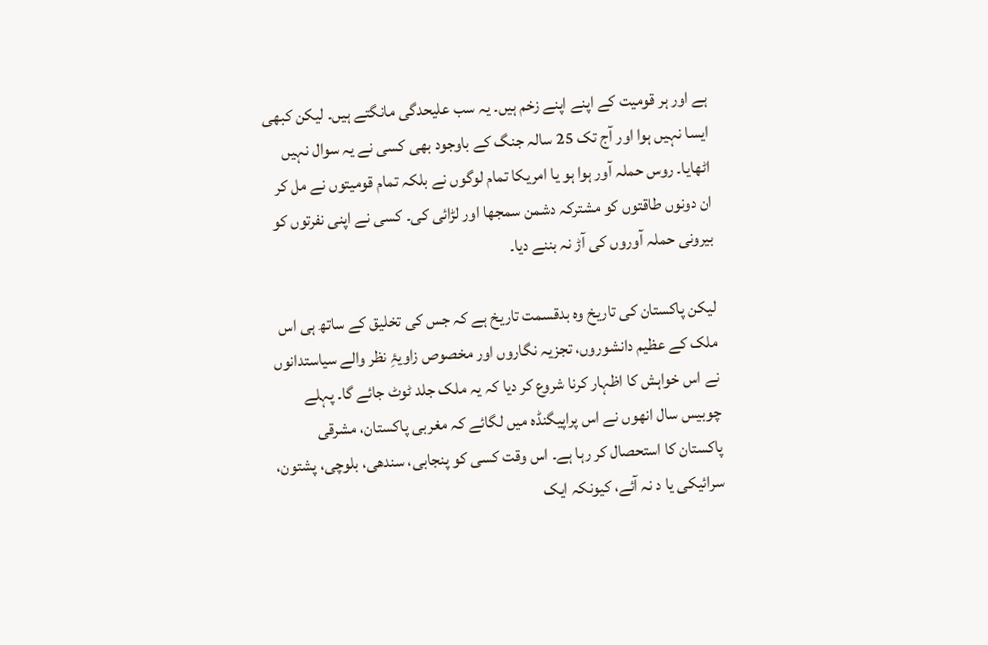ہے اور ہر قومیت کے اپنے اپنے زخم ہیں۔ یہ سب علیحدگی مانگتے ہیں۔ لیکن کبھی ایسا نہیں ہوا اور آج تک 25 سالہ جنگ کے باوجود بھی کسی نے یہ سوال نہیں اٹھایا۔ روس حملہ آور ہوا ہو یا امریکا تمام لوگوں نے بلکہ تمام قومیتوں نے مل کر ان دونوں طاقتوں کو مشترکہ دشمن سمجھا اور لڑائی کی۔ کسی نے اپنی نفرتوں کو بیرونی حملہ آوروں کی آڑ نہ بننے دیا۔

لیکن پاکستان کی تاریخ وہ بدقسمت تاریخ ہے کہ جس کی تخلیق کے ساتھ ہی اس ملک کے عظیم دانشوروں، تجزیہ نگاروں اور مخصوص زاویۂِ نظر والے سیاستدانوں نے اس خواہش کا اظہار کرنا شروع کر دیا کہ یہ ملک جلد ٹوٹ جائے گا۔ پہلے چوبیس سال انھوں نے اس پراپیگنڈہ میں لگائے کہ مغربی پاکستان، مشرقی پاکستان کا استحصال کر رہا ہے۔ اس وقت کسی کو پنجابی، سندھی، بلوچی، پشتون، سرائیکی یا د نہ آئے، کیونکہ ایک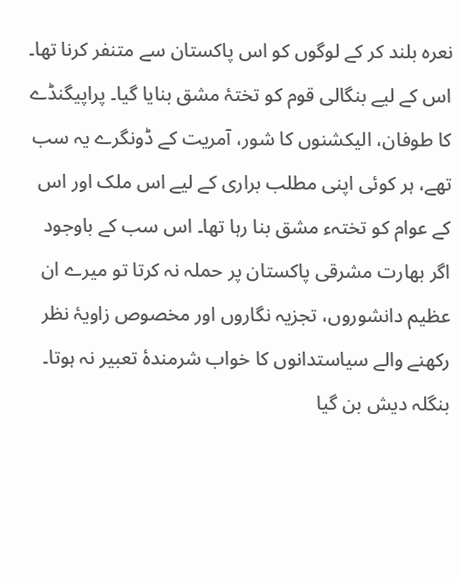نعرہ بلند کر کے لوگوں کو اس پاکستان سے متنفر کرنا تھا۔ اس کے لیے بنگالی قوم کو تختۂ مشق بنایا گیا۔ پراپیگنڈے کا طوفان، الیکشنوں کا شور، آمریت کے ڈونگرے یہ سب تھے، ہر کوئی اپنی مطلب براری کے لیے اس ملک اور اس کے عوام کو تختہء مشق بنا رہا تھا۔ اس سب کے باوجود اگر بھارت مشرقی پاکستان پر حملہ نہ کرتا تو میرے ان عظیم دانشوروں، تجزیہ نگاروں اور مخصوص زاویۂ نظر رکھنے والے سیاستدانوں کا خواب شرمندۂ تعبیر نہ ہوتا۔ بنگلہ دیش بن گیا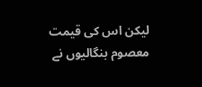لیکن اس کی قیمت معصوم بنگالیوں نے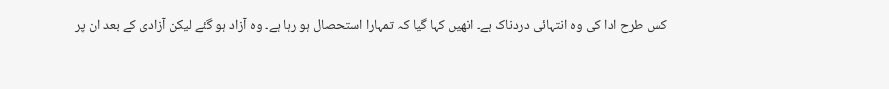کس طرح ادا کی وہ انتہائی دردناک ہے۔ انھیں کہا گیا کہ تمہارا استحصال ہو رہا ہے۔ وہ آزاد ہو گئے لیکن آزادی کے بعد ان پر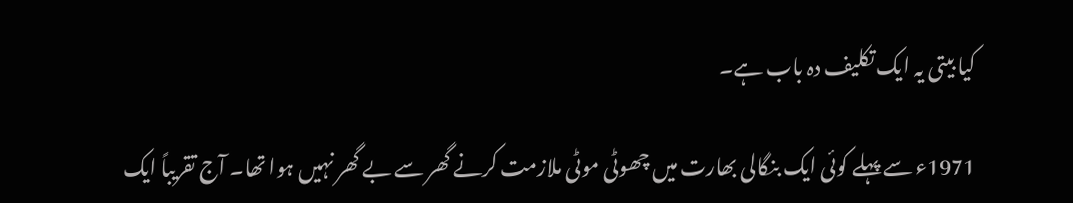کیا بیتی یہ ایک تکلیف دہ باب ہے۔

1971ء سے پہلے کوئی ایک بنگالی بھارت میں چھوٹی موٹی ملازمت کرنے گھر سے بے گھر نہیں ہوا تھا۔ آج تقریباً ایک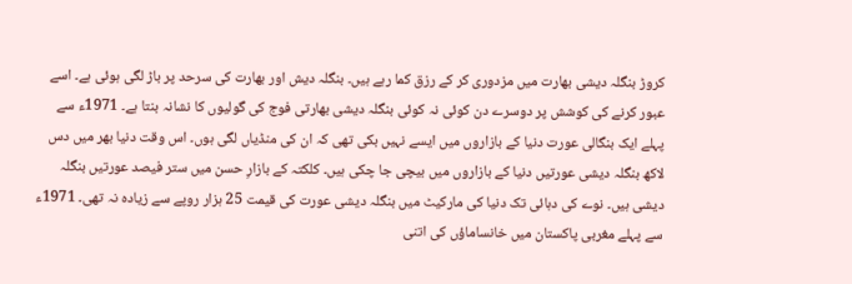کروڑ بنگلہ دیشی بھارت میں مزدوری کر کے رزق کما رہے ہیں۔ بنگلہ دیش اور بھارت کی سرحد پر باڑ لگی ہوئی ہے۔ اسے عبور کرنے کی کوشش پر دوسرے دن کوئی نہ کوئی بنگلہ دیشی بھارتی فوج کی گولیوں کا نشانہ بنتا ہے۔ 1971ء سے پہلے ایک بنگالی عورت دنیا کے بازاروں میں ایسے نہیں بکی تھی کہ ان کی منڈیاں لگی ہوں۔ اس وقت دنیا بھر میں دس لاکھ بنگلہ دیشی عورتیں دنیا کے بازاروں میں بیچی جا چکی ہیں۔ کلکتہ کے بازارِ حسن میں ستر فیصد عورتیں بنگلہ دیشی ہیں۔ نوے کی دہائی تک دنیا کی مارکیٹ میں بنگلہ دیشی عورت کی قیمت 25 ہزار روپے سے زیادہ نہ تھی۔ 1971ء سے پہلے مغربی پاکستان میں خانساماؤں کی اتنی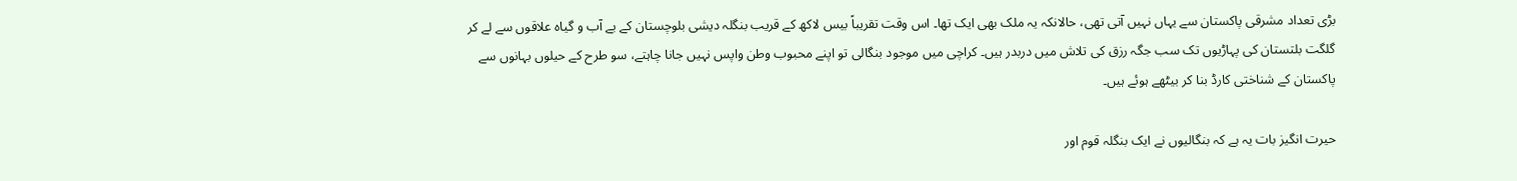بڑی تعداد مشرقی پاکستان سے یہاں نہیں آتی تھی، حالانکہ یہ ملک بھی ایک تھا۔ اس وقت تقریباً بیس لاکھ کے قریب بنگلہ دیشی بلوچستان کے بے آب و گیاہ علاقوں سے لے کر گلگت بلتستان کی پہاڑیوں تک سب جگہ رزق کی تلاش میں دربدر ہیں۔ کراچی میں موجود بنگالی تو اپنے محبوب وطن واپس نہیں جانا چاہتے، سو طرح کے حیلوں بہانوں سے پاکستان کے شناختی کارڈ بنا کر بیٹھے ہوئے ہیں۔

حیرت انگیز بات یہ ہے کہ بنگالیوں نے ایک بنگلہ قوم اور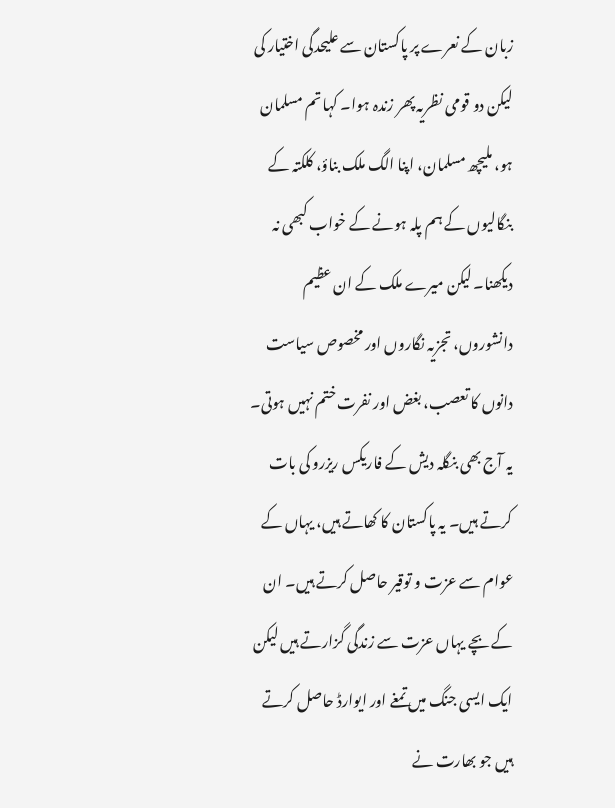زبان کے نعرے پر پاکستان سے علیحدگی اختیار کی لیکن دو قومی نظریہ پھر زندہ ہوا۔ کہا تم مسلمان ہو، ملیچھ مسلمان، اپنا الگ ملک بناؤ، کلکتہ کے بنگالیوں کے ہم پلہ ہونے کے خواب کبھی نہ دیکھنا۔ لیکن میرے ملک کے ان عظیم دانشوروں، تجزیہ نگاروں اور مخصوص سیاست دانوں کا تعصب، بغض اور نفرت ختم نہیں ہوتی۔ یہ آج بھی بنگلہ دیش کے فاریکس ریزرو کی بات کرتے ہیں۔ یہ پاکستان کا کھاتے ہیں، یہاں کے عوام سے عزت و توقیر حاصل کرتے ہیں۔ ان کے بچے یہاں عزت سے زندگی گزارتے ہیں لیکن ایک ایسی جنگ میں تمغے اور ایوارڈ حاصل کرتے ہیں جو بھارت نے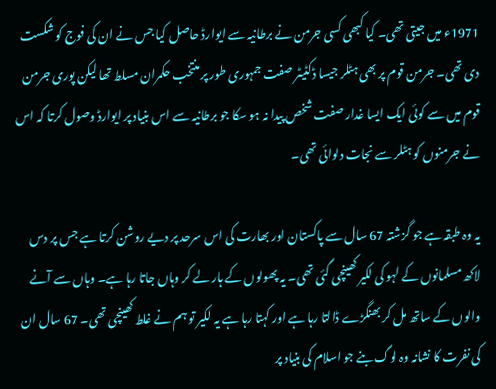1971ء میں جیتی تھی۔ کیا کبھی کسی جرمن نے برطانیہ سے ایوارڈ حاصل کیا جس نے ان کی فوج کو شکست دی تھی۔ جرمن قوم پر بھی ہٹلر جیسا ڈکٹیٹر صفت جمہوری طور پر منتخب حکمران مسلط تھا لیکن پوری جرمن قوم میں سے کوئی ایک ایسا غدار صفت شخص پیدا نہ ہو سکا جو برطانیہ سے اس بنیاد پر ایوارڈ وصول کرتا کہ اس نے جرمنوں کو ہٹلر سے نجات دلوائی تھی۔

یہ وہ طبقہ ہے جو گزشتہ 67 سال سے پاکستان اور بھارت کی اس سرحد پر دیے روشن کرتا ہے جس پر دس لاکھ مسلمانوں کے لہو کی لکیر کھینچی گئی تھی۔ یہ پھولوں کے ہار لے کر وہاں جاتا رہا ہے۔ وہاں سے آنے والوں کے ساتھ مل کر بھنگڑے ڈالتا رہا ہے اور کہتا رہا ہے یہ لکیر تو ہم نے غلط کھینچی تھی۔ 67 سال ان کی نفرت کا نشانہ وہ لوگ بنے جو اسلام کی بنیاد پر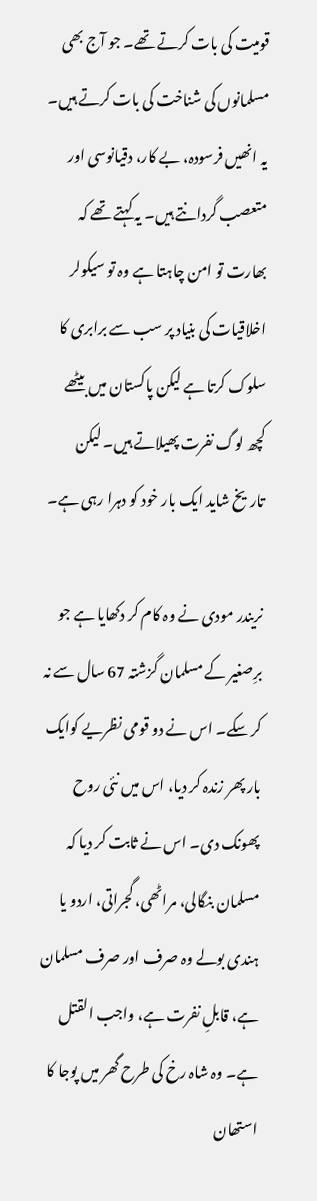قومیت کی بات کرتے تھے۔ جو آج بھی مسلمانوں کی شناخت کی بات کرتے ہیں۔ یہ انھیں فرسودہ، بے کار، دقیانوسی اور متعصب گردانتے ہیں۔ یہ کہتے تھے کہ بھارت تو امن چاہتا ہے وہ تو سیکولر اخلاقیات کی بنیاد پر سب سے برابری کا سلوک کرتا ہے لیکن پاکستان میں بیٹھے کچھ لوگ نفرت پھیلاتے ہیں۔ لیکن تاریخ شاید ایک بار خود کو دہرا رہی ہے۔

نریندر مودی نے وہ کام کر دکھایا ہے جو برِصغیر کے مسلمان گزشتہ 67 سال سے نہ کر سکے۔ اس نے دو قومی نظریے کوایک بار پھر زندہ کر دیا، اس میں نئی روح پھونک دی۔ اس نے ثابت کر دیا کہ مسلمان بنگالی، مراٹھی، گجراتی، اردو یا ہندی بولے وہ صرف اور صرف مسلمان ہے، قابلِ نفرت ہے، واجب القتل ہے۔ وہ شاہ رخ کی طرح گھر میں پوجا کا استھان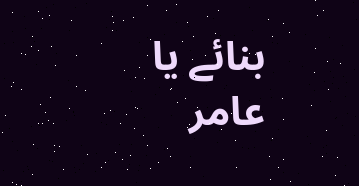بنائے یا عامر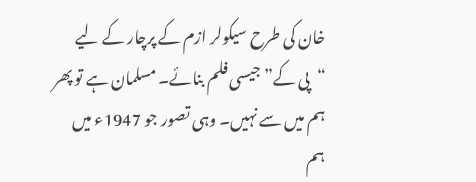خان کی طرح سیکولر ازم کے پرچار کے لیے “پی کے” جیسی فلم بنائے۔ مسلمان ہے تو پھر ہم میں سے نہیں۔ وہی تصور جو 1947ء میں ہم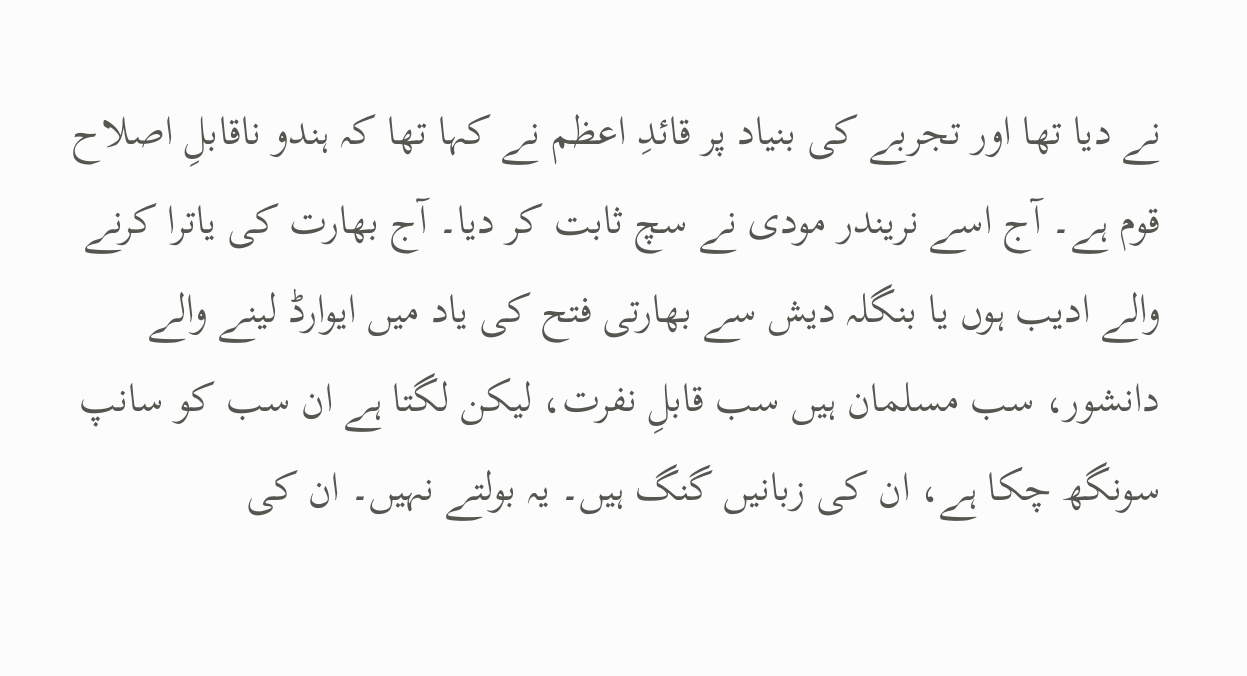نے دیا تھا اور تجربے کی بنیاد پر قائدِ اعظم نے کہا تھا کہ ہندو ناقابلِ اصلاح قوم ہے۔ آج اسے نریندر مودی نے سچ ثابت کر دیا۔ آج بھارت کی یاترا کرنے والے ادیب ہوں یا بنگلہ دیش سے بھارتی فتح کی یاد میں ایوارڈ لینے والے دانشور، سب مسلمان ہیں سب قابلِ نفرت، لیکن لگتا ہے ان سب کو سانپ سونگھ چکا ہے، ان کی زبانیں گنگ ہیں۔ یہ بولتے نہیں۔ ان کی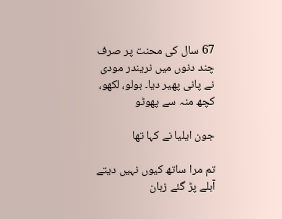67 سال کی محنت پر صرف چند دنوں میں نریندر مودی نے پانی پھیر دیا۔ بولو، لکھو، کچھ منہ سے پھوٹو

جون ایلیا نے کہا تھا

تم مرا ساتھ کیوں نہیں دیتے
آبلے پڑ گئے زبان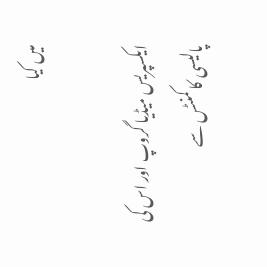میں کیا

ایکسپریس میڈیا گروپ اور اس کی پالیسی کا کمنٹس سے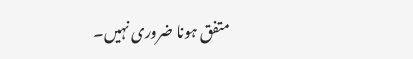متفق ہونا ضروری نہیں۔